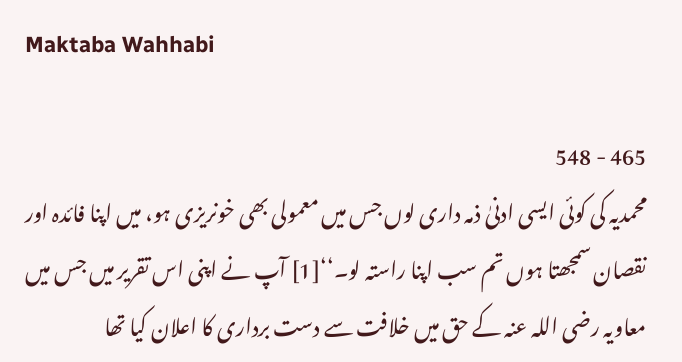Maktaba Wahhabi

465 - 548
محمدیہ کی کوئی ایسی ادنیٰ ذمہ داری لوں جس میں معمولی بھی خونریزی ہو، میں اپنا فائدہ اور نقصان سمجھتا ہوں تم سب اپنا راستہ لو۔‘‘[1] آپ نے اپنی اس تقریر میں جس میں معاویہ رضی اللہ عنہ کے حق میں خلافت سے دست برداری کا اعلان کیا تھا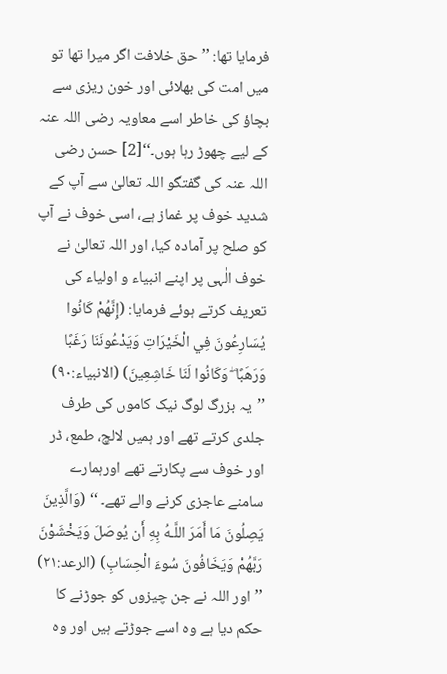فرمایا تھا: ’’حق خلافت اگر میرا تھا تو میں امت کی بھلائی اور خون ریزی سے بچاؤ کی خاطر اسے معاویہ رضی اللہ عنہ کے لیے چھوڑ رہا ہوں۔‘‘[2] حسن رضی اللہ عنہ کی گفتگو اللہ تعالیٰ سے آپ کے شدید خوف پر غماز ہے، اسی خوف نے آپ کو صلح پر آمادہ کیا، اور اللہ تعالیٰ نے خوف الٰہی پر اپنے انبیاء و اولیاء کی تعریف کرتے ہوئے فرمایا: (إِنَّهُمْ كَانُوا يُسَارِعُونَ فِي الْخَيْرَاتِ وَيَدْعُونَنَا رَغَبًا وَرَهَبًا ۖ وَكَانُوا لَنَا خَاشِعِينَ) (الانبیاء:۹۰) ’’یہ بزرگ لوگ نیک کاموں کی طرف جلدی کرتے تھے اور ہمیں لالچ، طمع، ڈر اور خوف سے پکارتے تھے اورہمارے سامنے عاجزی کرنے والے تھے۔ ‘‘ (وَالَّذِينَ يَصِلُونَ مَا أَمَرَ اللَّـهُ بِهِ أَن يُوصَلَ وَيَخْشَوْنَ رَبَّهُمْ وَيَخَافُونَ سُوءَ الْحِسَابِ) (الرعد:۲۱) ’’اور اللہ نے جن چیزوں کو جوڑنے کا حکم دیا ہے وہ اسے جوڑتے ہیں اور وہ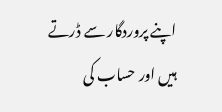اپنے پروردگار سے ڈرتے ہیں اور حساب کی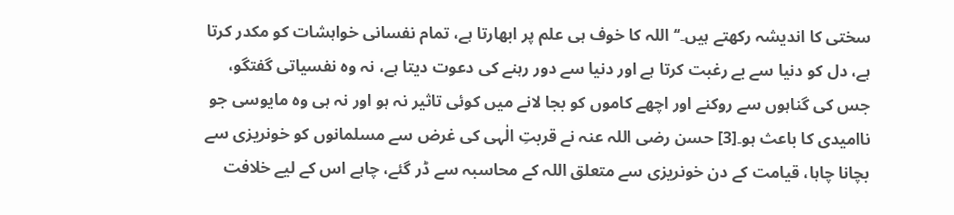سختی کا اندیشہ رکھتے ہیں۔‘‘ اللہ کا خوف ہی علم پر ابھارتا ہے، تمام نفسانی خواہشات کو مکدر کرتا ہے، دل کو دنیا سے بے رغبت کرتا ہے اور دنیا سے دور رہنے کی دعوت دیتا ہے، نہ وہ نفسیاتی گفتگو، جس کی گناہوں سے روکنے اور اچھے کاموں کو بجا لانے میں کوئی تاثیر نہ ہو اور نہ ہی وہ مایوسی جو ناامیدی کا باعث ہو۔[3] حسن رضی اللہ عنہ نے قربتِ الٰہی کی غرض سے مسلمانوں کو خونریزی سے بچانا چاہا، قیامت کے دن خونریزی سے متعلق اللہ کے محاسبہ سے ڈر گئے، چاہے اس کے لیے خلافت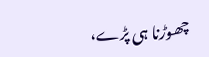چھوڑنا ہی پڑے،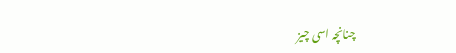چنانچہ اسی چیز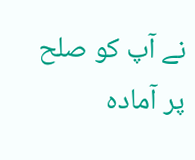نے آپ کو صلح پر آمادہ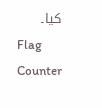کیا۔
Flag Counter